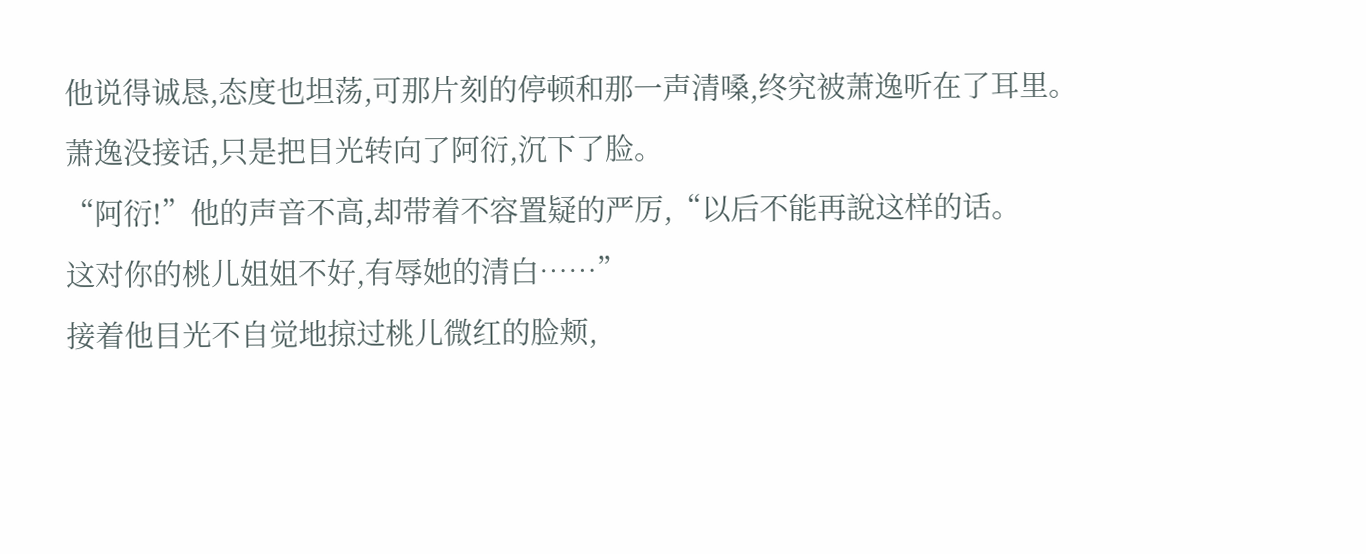他说得诚恳,态度也坦荡,可那片刻的停顿和那一声清嗓,终究被萧逸听在了耳里。
萧逸没接话,只是把目光转向了阿衍,沉下了脸。
“阿衍!”他的声音不高,却带着不容置疑的严厉,“以后不能再說这样的话。
这对你的桃儿姐姐不好,有辱她的清白……”
接着他目光不自觉地掠过桃儿微红的脸颊,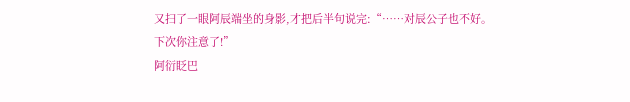又扫了一眼阿辰端坐的身影,才把后半句说完:“……对辰公子也不好。
下次你注意了!”
阿衍眨巴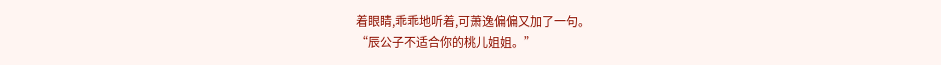着眼睛,乖乖地听着,可萧逸偏偏又加了一句。
“辰公子不适合你的桃儿姐姐。”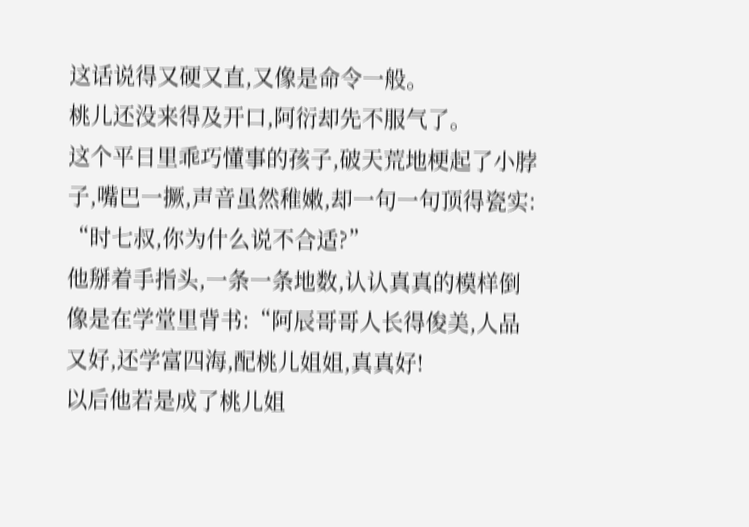这话说得又硬又直,又像是命令一般。
桃儿还没来得及开口,阿衍却先不服气了。
这个平日里乖巧懂事的孩子,破天荒地梗起了小脖子,嘴巴一撅,声音虽然稚嫩,却一句一句顶得瓷实:
“时七叔,你为什么说不合适?”
他掰着手指头,一条一条地数,认认真真的模样倒像是在学堂里背书:“阿辰哥哥人长得俊美,人品又好,还学富四海,配桃儿姐姐,真真好!
以后他若是成了桃儿姐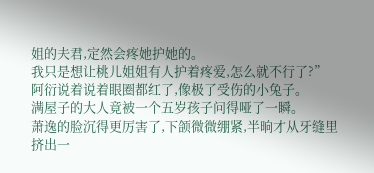姐的夫君,定然会疼她护她的。
我只是想让桃儿姐姐有人护着疼爱,怎么就不行了?”
阿衍说着说着眼圈都红了,像极了受伤的小兔子。
满屋子的大人竟被一个五岁孩子问得哑了一瞬。
萧逸的脸沉得更厉害了,下颌微微绷紧,半晌才从牙缝里挤出一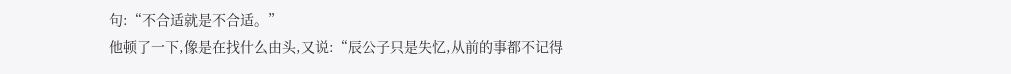句:“不合适就是不合适。”
他顿了一下,像是在找什么由头,又说:“辰公子只是失忆,从前的事都不记得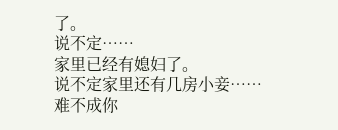了。
说不定……
家里已经有媳妇了。
说不定家里还有几房小妾……
难不成你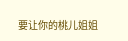要让你的桃儿姐姐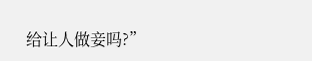给让人做妾吗?”